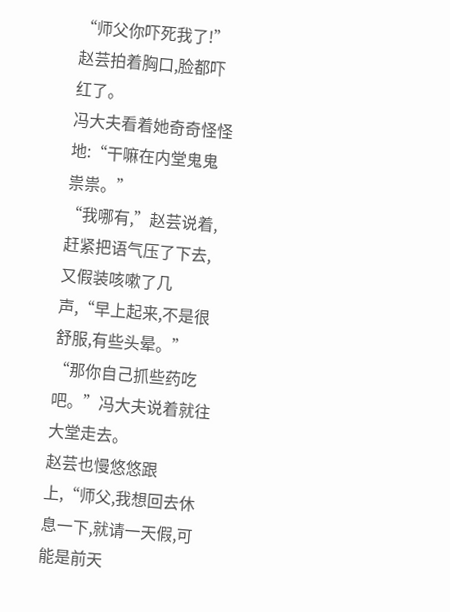“师父你吓死我了!”赵芸拍着胸口,脸都吓红了。
冯大夫看着她奇奇怪怪地:“干嘛在内堂鬼鬼祟祟。”
“我哪有,”赵芸说着,赶紧把语气压了下去,又假装咳嗽了几声,“早上起来,不是很舒服,有些头晕。”
“那你自己抓些药吃吧。”冯大夫说着就往大堂走去。
赵芸也慢悠悠跟上,“师父,我想回去休息一下,就请一天假,可能是前天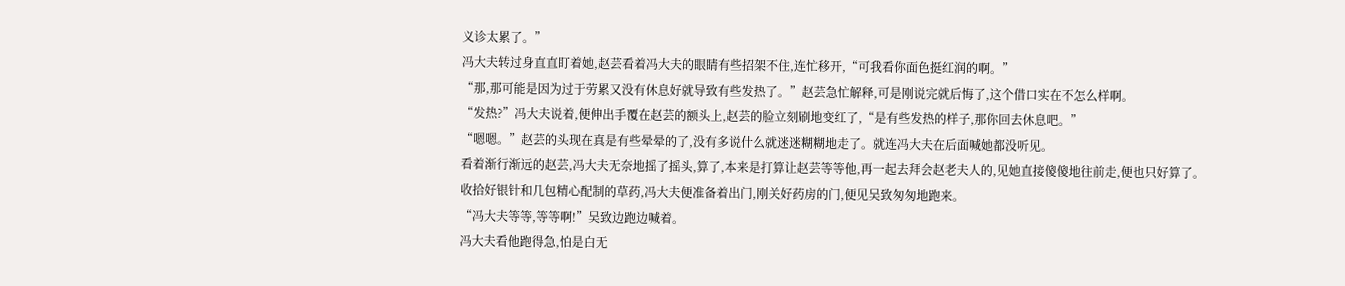义诊太累了。”
冯大夫转过身直直盯着她,赵芸看着冯大夫的眼睛有些招架不住,连忙移开,“可我看你面色挺红润的啊。”
“那,那可能是因为过于劳累又没有休息好就导致有些发热了。”赵芸急忙解释,可是刚说完就后悔了,这个借口实在不怎么样啊。
“发热?”冯大夫说着,便伸出手覆在赵芸的额头上,赵芸的脸立刻刷地变红了,“是有些发热的样子,那你回去休息吧。”
“嗯嗯。”赵芸的头现在真是有些晕晕的了,没有多说什么就迷迷糊糊地走了。就连冯大夫在后面喊她都没听见。
看着渐行渐远的赵芸,冯大夫无奈地摇了摇头,算了,本来是打算让赵芸等等他,再一起去拜会赵老夫人的,见她直接傻傻地往前走,便也只好算了。
收拾好银针和几包精心配制的草药,冯大夫便准备着出门,刚关好药房的门,便见吴致匆匆地跑来。
“冯大夫等等,等等啊!”吴致边跑边喊着。
冯大夫看他跑得急,怕是白无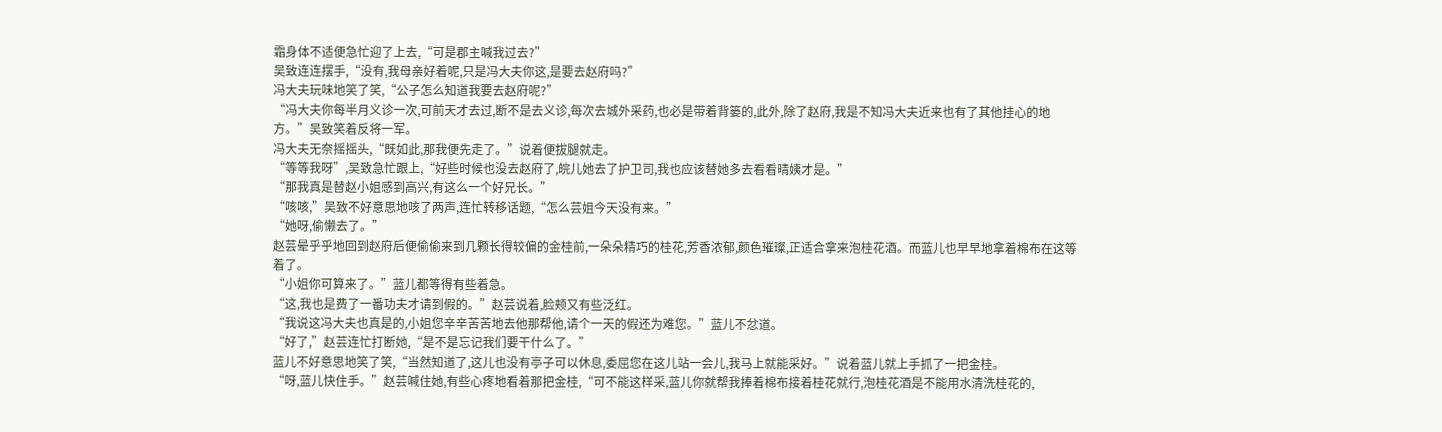霜身体不适便急忙迎了上去,“可是郡主喊我过去?”
吴致连连摆手,“没有,我母亲好着呢,只是冯大夫你这,是要去赵府吗?”
冯大夫玩味地笑了笑,“公子怎么知道我要去赵府呢?”
“冯大夫你每半月义诊一次,可前天才去过,断不是去义诊,每次去城外采药,也必是带着背篓的,此外,除了赵府,我是不知冯大夫近来也有了其他挂心的地方。”吴致笑着反将一军。
冯大夫无奈摇摇头,“既如此,那我便先走了。”说着便拔腿就走。
“等等我呀”,吴致急忙跟上,“好些时候也没去赵府了,皖儿她去了护卫司,我也应该替她多去看看晴姨才是。”
“那我真是替赵小姐感到高兴,有这么一个好兄长。”
“咳咳,”吴致不好意思地咳了两声,连忙转移话题,“怎么芸姐今天没有来。”
“她呀,偷懒去了。”
赵芸晕乎乎地回到赵府后便偷偷来到几颗长得较偏的金桂前,一朵朵精巧的桂花,芳香浓郁,颜色璀璨,正适合拿来泡桂花酒。而蓝儿也早早地拿着棉布在这等着了。
“小姐你可算来了。”蓝儿都等得有些着急。
“这,我也是费了一番功夫才请到假的。”赵芸说着,脸颊又有些泛红。
“我说这冯大夫也真是的,小姐您辛辛苦苦地去他那帮他,请个一天的假还为难您。”蓝儿不忿道。
“好了,”赵芸连忙打断她,“是不是忘记我们要干什么了。”
蓝儿不好意思地笑了笑,“当然知道了,这儿也没有亭子可以休息,委屈您在这儿站一会儿,我马上就能采好。”说着蓝儿就上手抓了一把金桂。
“呀,蓝儿快住手。”赵芸喊住她,有些心疼地看着那把金桂,“可不能这样采,蓝儿你就帮我捧着棉布接着桂花就行,泡桂花酒是不能用水清洗桂花的,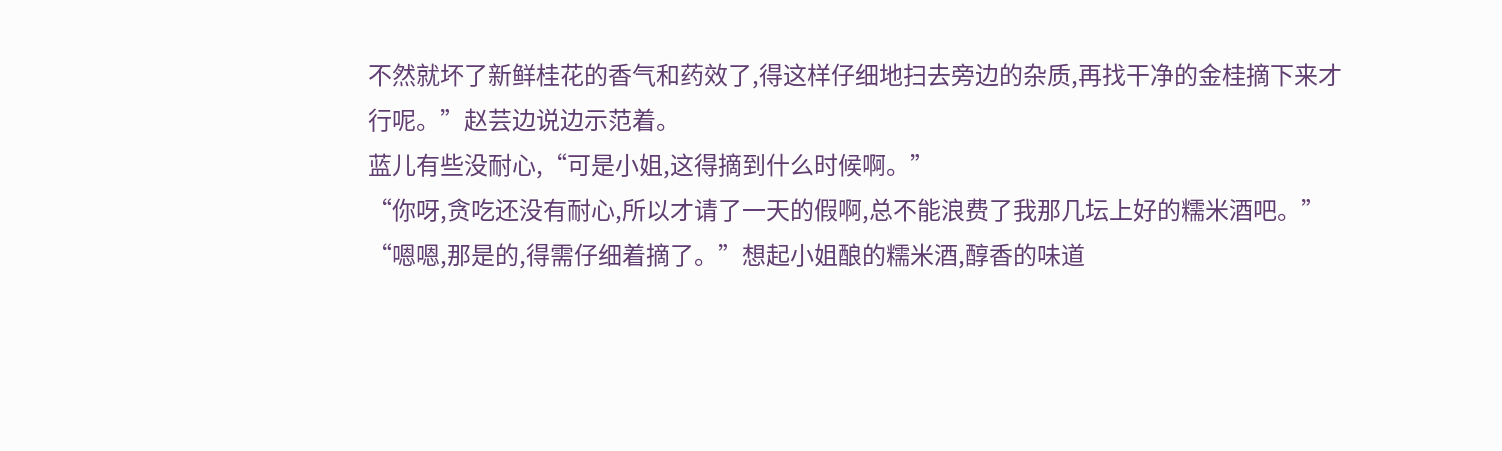不然就坏了新鲜桂花的香气和药效了,得这样仔细地扫去旁边的杂质,再找干净的金桂摘下来才行呢。”赵芸边说边示范着。
蓝儿有些没耐心,“可是小姐,这得摘到什么时候啊。”
“你呀,贪吃还没有耐心,所以才请了一天的假啊,总不能浪费了我那几坛上好的糯米酒吧。”
“嗯嗯,那是的,得需仔细着摘了。”想起小姐酿的糯米酒,醇香的味道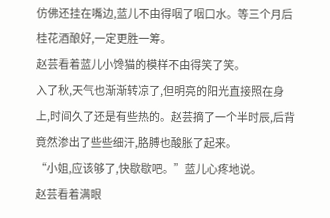仿佛还挂在嘴边,蓝儿不由得咽了咽口水。等三个月后桂花酒酿好,一定更胜一筹。
赵芸看着蓝儿小馋猫的模样不由得笑了笑。
入了秋,天气也渐渐转凉了,但明亮的阳光直接照在身上,时间久了还是有些热的。赵芸摘了一个半时辰,后背竟然渗出了些些细汗,胳膊也酸胀了起来。
“小姐,应该够了,快歇歇吧。”蓝儿心疼地说。
赵芸看着满眼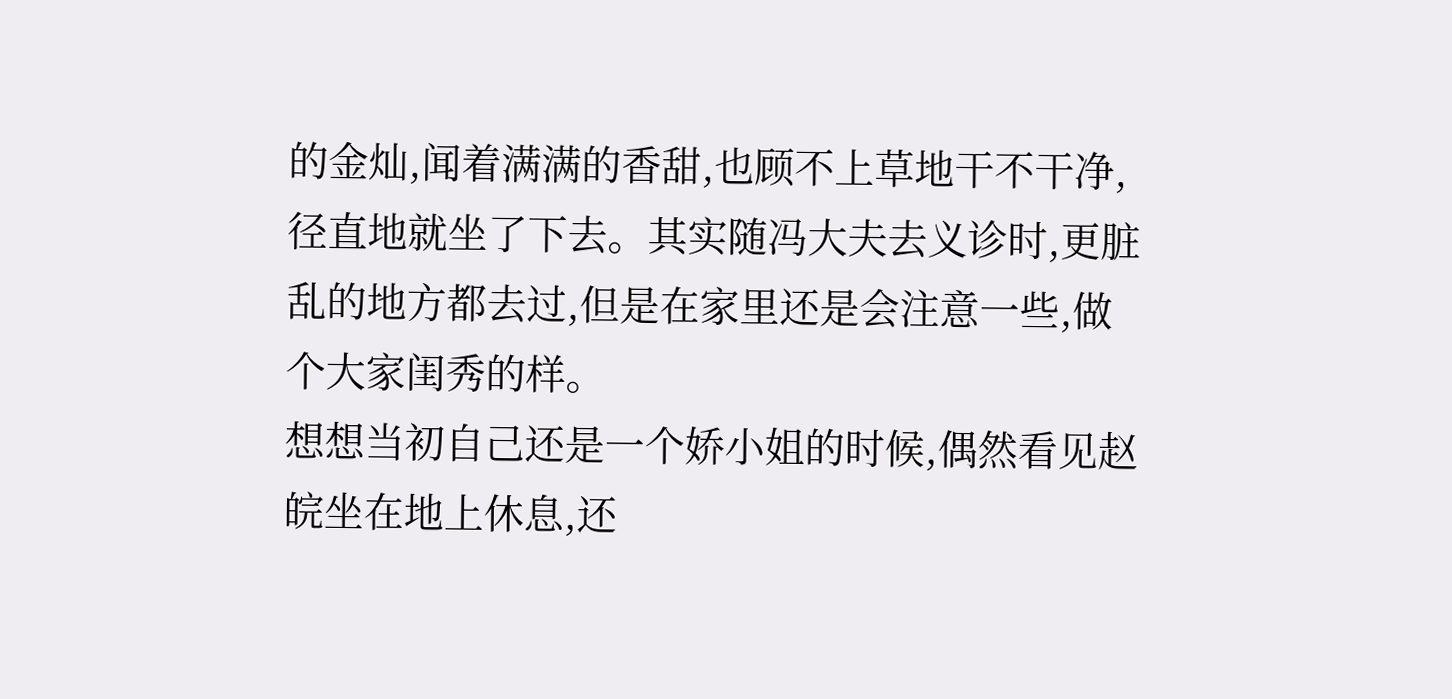的金灿,闻着满满的香甜,也顾不上草地干不干净,径直地就坐了下去。其实随冯大夫去义诊时,更脏乱的地方都去过,但是在家里还是会注意一些,做个大家闺秀的样。
想想当初自己还是一个娇小姐的时候,偶然看见赵皖坐在地上休息,还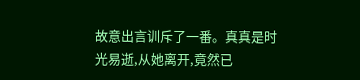故意出言训斥了一番。真真是时光易逝,从她离开,竟然已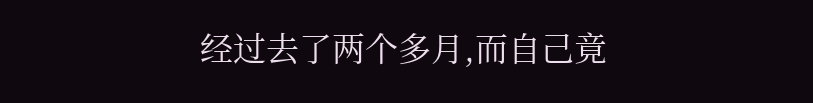经过去了两个多月,而自己竟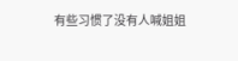有些习惯了没有人喊姐姐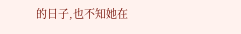的日子,也不知她在